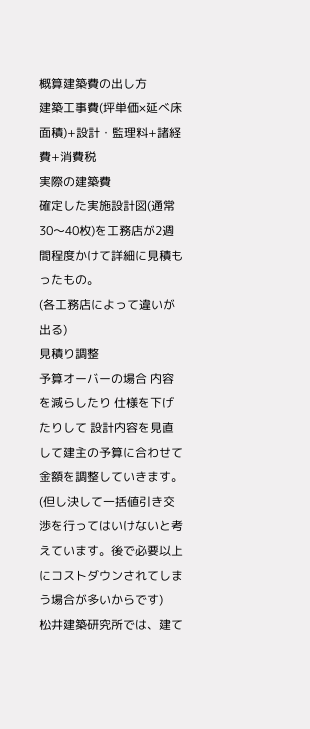概算建築費の出し方
建築工事費(坪単価×延べ床面積)+設計・監理料+諸経費+消費税
実際の建築費
確定した実施設計図(通常30〜40枚)を工務店が2週間程度かけて詳細に見積もったもの。
(各工務店によって違いが出る)
見積り調整
予算オーバーの場合 内容を減らしたり 仕様を下げたりして 設計内容を見直して建主の予算に合わせて金額を調整していきます。
(但し決して一括値引き交渉を行ってはいけないと考えています。後で必要以上にコストダウンされてしまう場合が多いからです)
松井建築研究所では、建て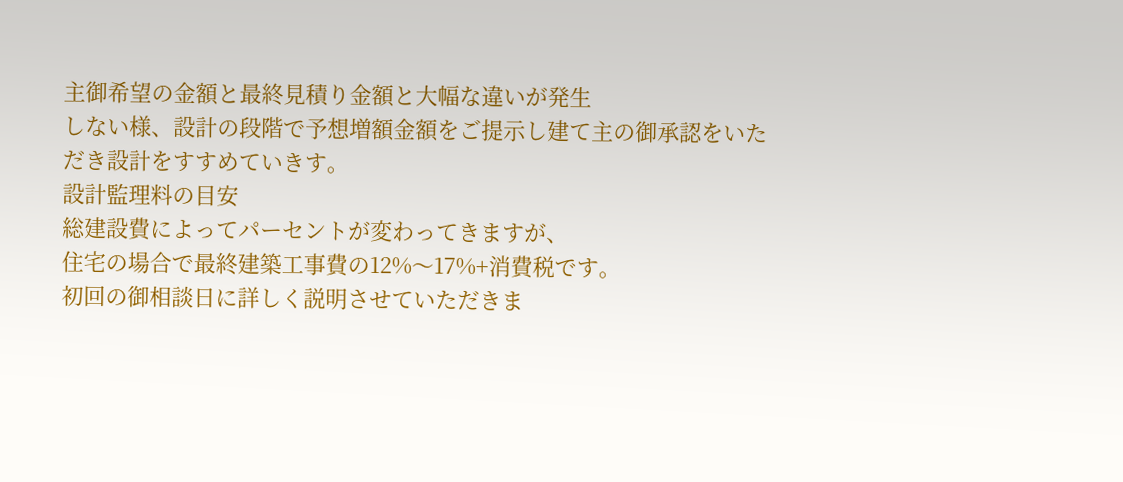主御希望の金額と最終見積り金額と大幅な違いが発生
しない様、設計の段階で予想増額金額をご提示し建て主の御承認をいただき設計をすすめていきす。
設計監理料の目安
総建設費によってパーセントが変わってきますが、
住宅の場合で最終建築工事費の12%〜17%+消費税です。
初回の御相談日に詳しく説明させていただきま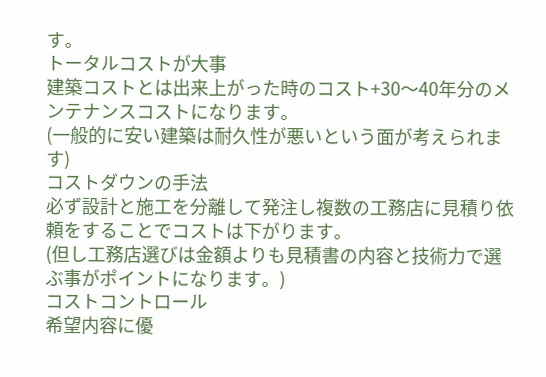す。
トータルコストが大事
建築コストとは出来上がった時のコスト+30〜40年分のメンテナンスコストになります。
(一般的に安い建築は耐久性が悪いという面が考えられます)
コストダウンの手法
必ず設計と施工を分離して発注し複数の工務店に見積り依頼をすることでコストは下がります。
(但し工務店選びは金額よりも見積書の内容と技術力で選ぶ事がポイントになります。)
コストコントロール
希望内容に優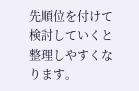先順位を付けて検討していくと整理しやすくなります。